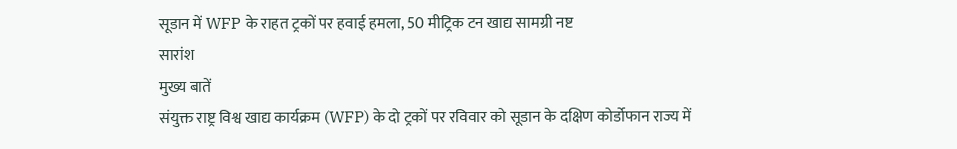सूडान में WFP के राहत ट्रकों पर हवाई हमला, 50 मीट्रिक टन खाद्य सामग्री नष्ट
सारांश
मुख्य बातें
संयुक्त राष्ट्र विश्व खाद्य कार्यक्रम (WFP) के दो ट्रकों पर रविवार को सूडान के दक्षिण कोर्डोफान राज्य में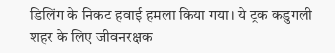डिलिंग के निकट हवाई हमला किया गया। ये ट्रक कडुगली शहर के लिए जीवनरक्षक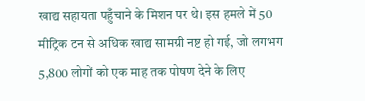खाद्य सहायता पहुँचाने के मिशन पर थे। इस हमले में 50 मीट्रिक टन से अधिक खाद्य सामग्री नष्ट हो गई, जो लगभग 5,800 लोगों को एक माह तक पोषण देने के लिए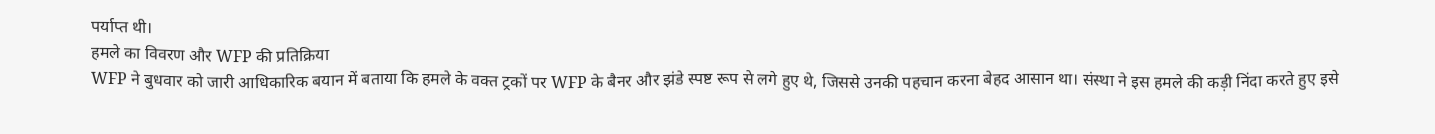पर्याप्त थी।
हमले का विवरण और WFP की प्रतिक्रिया
WFP ने बुधवार को जारी आधिकारिक बयान में बताया कि हमले के वक्त ट्रकों पर WFP के बैनर और झंडे स्पष्ट रूप से लगे हुए थे, जिससे उनकी पहचान करना बेहद आसान था। संस्था ने इस हमले की कड़ी निंदा करते हुए इसे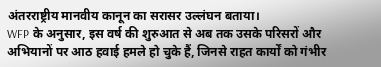अंतरराष्ट्रीय मानवीय कानून का सरासर उल्लंघन बताया।
WFP के अनुसार, इस वर्ष की शुरुआत से अब तक उसके परिसरों और अभियानों पर आठ हवाई हमले हो चुके हैं, जिनसे राहत कार्यों को गंभीर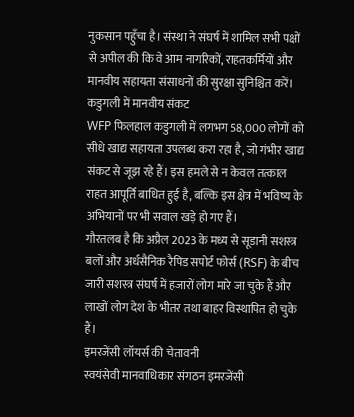नुकसान पहुँचा है। संस्था ने संघर्ष में शामिल सभी पक्षों से अपील की कि वे आम नागरिकों, राहतकर्मियों और मानवीय सहायता संसाधनों की सुरक्षा सुनिश्चित करें।
कडुगली में मानवीय संकट
WFP फिलहाल कडुगली में लगभग 58,000 लोगों को सीधे खाद्य सहायता उपलब्ध करा रहा है, जो गंभीर खाद्य संकट से जूझ रहे हैं। इस हमले से न केवल तत्काल राहत आपूर्ति बाधित हुई है, बल्कि इस क्षेत्र में भविष्य के अभियानों पर भी सवाल खड़े हो गए हैं।
गौरतलब है कि अप्रैल 2023 के मध्य से सूडानी सशस्त्र बलों और अर्धसैनिक रैपिड सपोर्ट फोर्स (RSF) के बीच जारी सशस्त्र संघर्ष में हजारों लोग मारे जा चुके हैं और लाखों लोग देश के भीतर तथा बाहर विस्थापित हो चुके हैं।
इमरजेंसी लॉयर्स की चेतावनी
स्वयंसेवी मानवाधिकार संगठन इमरजेंसी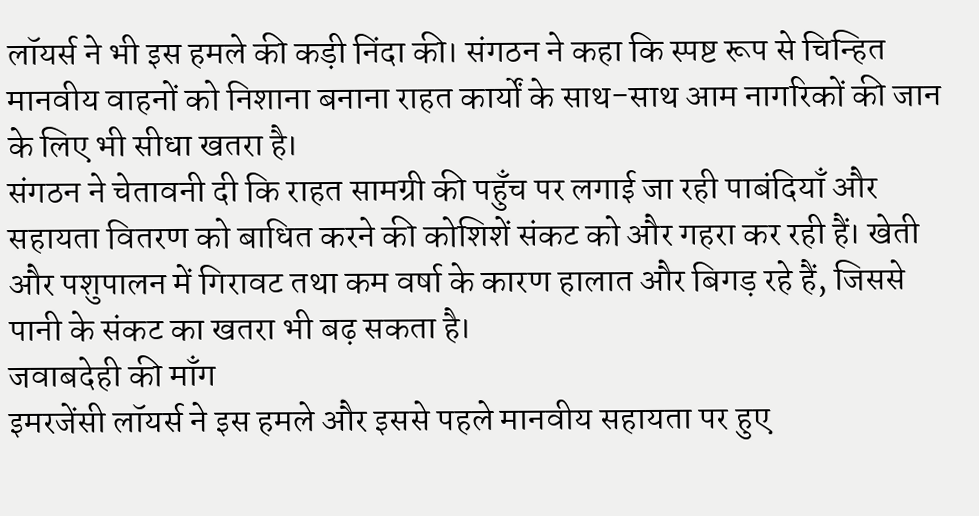लॉयर्स ने भी इस हमले की कड़ी निंदा की। संगठन ने कहा कि स्पष्ट रूप से चिन्हित मानवीय वाहनों को निशाना बनाना राहत कार्यों के साथ-साथ आम नागरिकों की जान के लिए भी सीधा खतरा है।
संगठन ने चेतावनी दी कि राहत सामग्री की पहुँच पर लगाई जा रही पाबंदियाँ और सहायता वितरण को बाधित करने की कोशिशें संकट को और गहरा कर रही हैं। खेती और पशुपालन में गिरावट तथा कम वर्षा के कारण हालात और बिगड़ रहे हैं, जिससे पानी के संकट का खतरा भी बढ़ सकता है।
जवाबदेही की माँग
इमरजेंसी लॉयर्स ने इस हमले और इससे पहले मानवीय सहायता पर हुए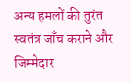अन्य हमलों की तुरंत स्वतंत्र जाँच कराने और जिम्मेदार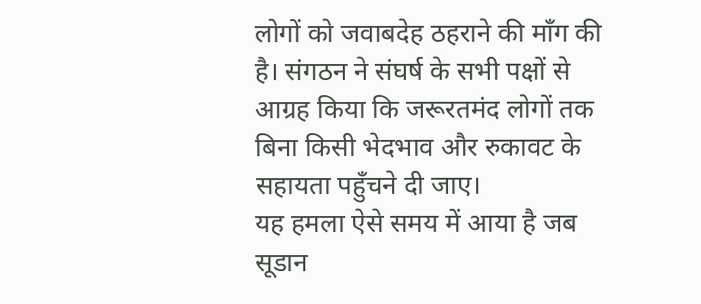लोगों को जवाबदेह ठहराने की माँग की है। संगठन ने संघर्ष के सभी पक्षों से आग्रह किया कि जरूरतमंद लोगों तक बिना किसी भेदभाव और रुकावट के सहायता पहुँचने दी जाए।
यह हमला ऐसे समय में आया है जब सूडान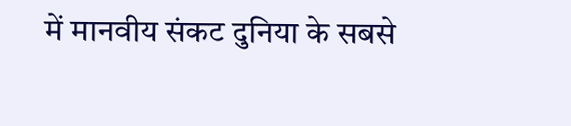में मानवीय संकट दुनिया के सबसे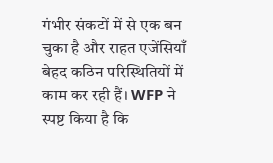गंभीर संकटों में से एक बन चुका है और राहत एजेंसियाँ बेहद कठिन परिस्थितियों में काम कर रही हैं। WFP ने स्पष्ट किया है कि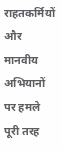राहतकर्मियों और मानवीय अभियानों पर हमले पूरी तरह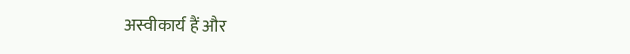अस्वीकार्य हैं और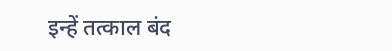इन्हें तत्काल बंद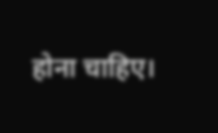होना चाहिए।